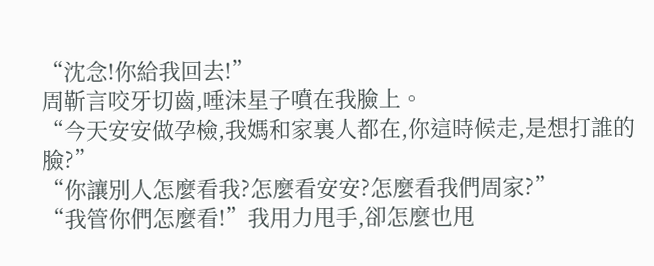“沈念!你給我回去!”
周靳言咬牙切齒,唾沫星子噴在我臉上。
“今天安安做孕檢,我媽和家裏人都在,你這時候走,是想打誰的臉?”
“你讓別人怎麼看我?怎麼看安安?怎麼看我們周家?”
“我管你們怎麼看!”我用力甩手,卻怎麼也甩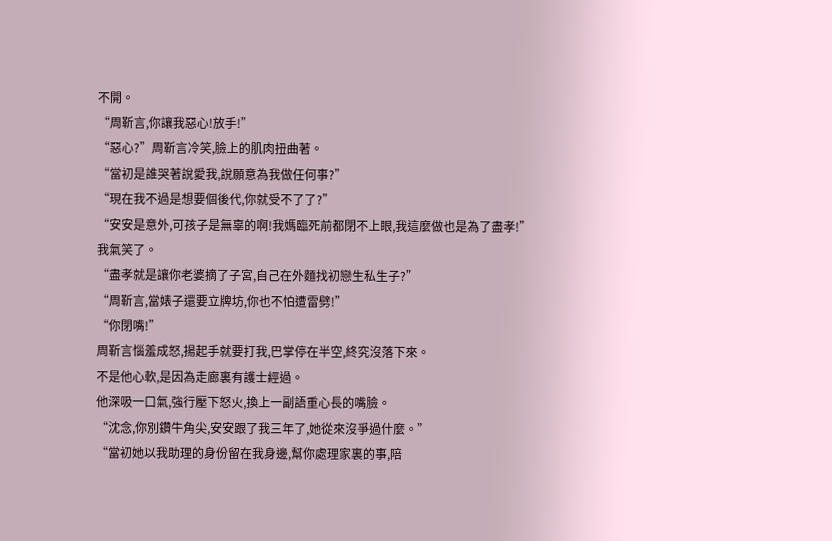不開。
“周靳言,你讓我惡心!放手!”
“惡心?”周靳言冷笑,臉上的肌肉扭曲著。
“當初是誰哭著說愛我,說願意為我做任何事?”
“現在我不過是想要個後代,你就受不了了?”
“安安是意外,可孩子是無辜的啊!我媽臨死前都閉不上眼,我這麼做也是為了盡孝!”
我氣笑了。
“盡孝就是讓你老婆摘了子宮,自己在外麵找初戀生私生子?”
“周靳言,當婊子還要立牌坊,你也不怕遭雷劈!”
“你閉嘴!”
周靳言惱羞成怒,揚起手就要打我,巴掌停在半空,終究沒落下來。
不是他心軟,是因為走廊裏有護士經過。
他深吸一口氣,強行壓下怒火,換上一副語重心長的嘴臉。
“沈念,你別鑽牛角尖,安安跟了我三年了,她從來沒爭過什麼。”
“當初她以我助理的身份留在我身邊,幫你處理家裏的事,陪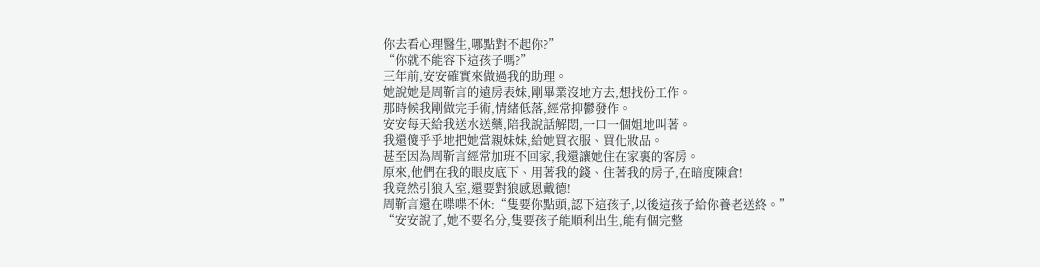你去看心理醫生,哪點對不起你?”
“你就不能容下這孩子嗎?”
三年前,安安確實來做過我的助理。
她說她是周靳言的遠房表妹,剛畢業沒地方去,想找份工作。
那時候我剛做完手術,情緒低落,經常抑鬱發作。
安安每天給我送水送藥,陪我說話解悶,一口一個姐地叫著。
我還傻乎乎地把她當親妹妹,給她買衣服、買化妝品。
甚至因為周靳言經常加班不回家,我還讓她住在家裏的客房。
原來,他們在我的眼皮底下、用著我的錢、住著我的房子,在暗度陳倉!
我竟然引狼入室,還要對狼感恩戴德!
周靳言還在喋喋不休:“隻要你點頭,認下這孩子,以後這孩子給你養老送終。”
“安安說了,她不要名分,隻要孩子能順利出生,能有個完整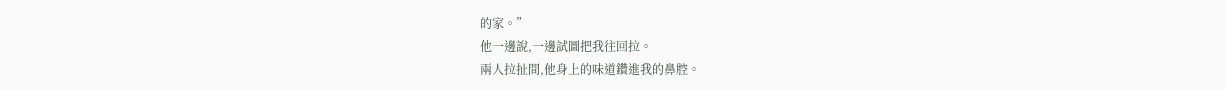的家。”
他一邊說,一邊試圖把我往回拉。
兩人拉扯間,他身上的味道鑽進我的鼻腔。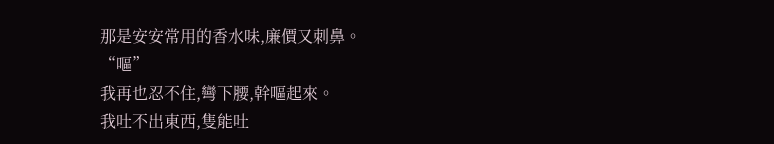那是安安常用的香水味,廉價又刺鼻。
“嘔”
我再也忍不住,彎下腰,幹嘔起來。
我吐不出東西,隻能吐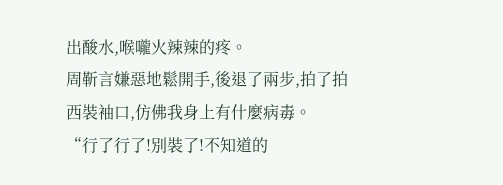出酸水,喉嚨火辣辣的疼。
周靳言嫌惡地鬆開手,後退了兩步,拍了拍西裝袖口,仿佛我身上有什麼病毒。
“行了行了!別裝了!不知道的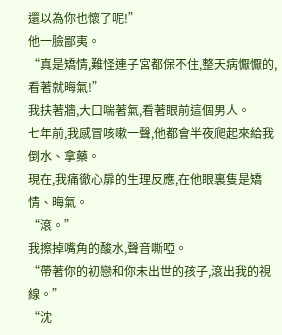還以為你也懷了呢!”
他一臉鄙夷。
“真是矯情,難怪連子宮都保不住,整天病懨懨的,看著就晦氣!”
我扶著牆,大口喘著氣,看著眼前這個男人。
七年前,我感冒咳嗽一聲,他都會半夜爬起來給我倒水、拿藥。
現在,我痛徹心扉的生理反應,在他眼裏隻是矯情、晦氣。
“滾。”
我擦掉嘴角的酸水,聲音嘶啞。
“帶著你的初戀和你未出世的孩子,滾出我的視線。”
“沈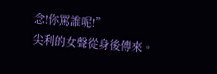念!你罵誰呢!”
尖利的女聲從身後傳來。